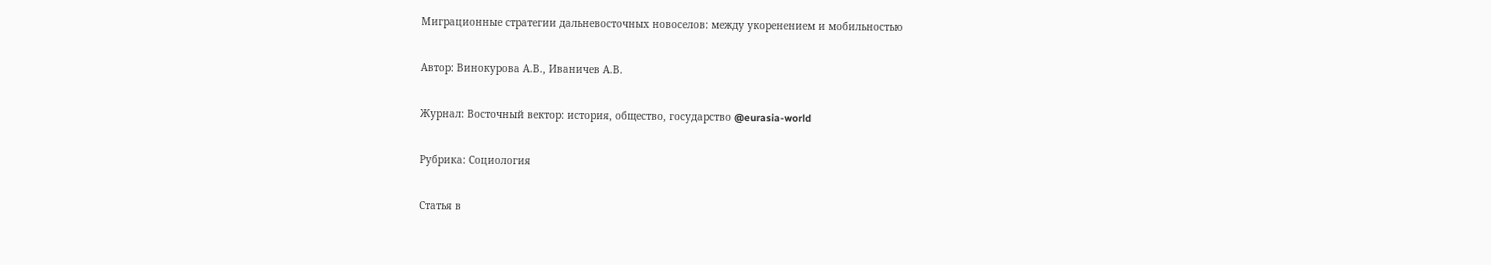Миграционные стратегии дальневосточных новоселов: между укоренением и мобильностью

Автор: Винокурова А.В., Иваничев А.В.

Журнал: Восточный вектор: история, общество, государство @eurasia-world

Рубрика: Социология

Статья в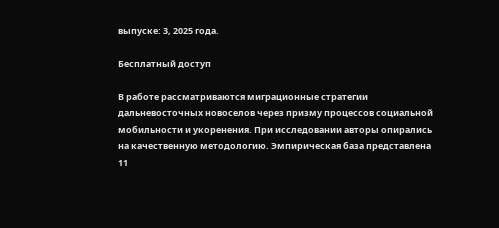выпуске: 3, 2025 года.

Бесплатный доступ

В работе рассматриваются миграционные стратегии дальневосточных новоселов через призму процессов социальной мобильности и укоренения. При исследовании авторы опирались на качественную методологию. Эмпирическая база представлена 11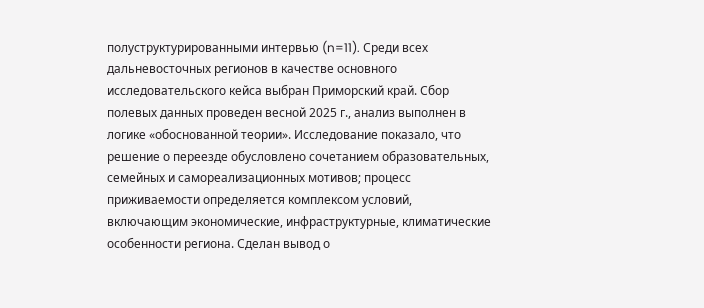полуструктурированными интервью (n=11). Среди всех дальневосточных регионов в качестве основного исследовательского кейса выбран Приморский край. Сбор полевых данных проведен весной 2025 г., анализ выполнен в логике «обоснованной теории». Исследование показало, что решение о переезде обусловлено сочетанием образовательных, семейных и самореализационных мотивов; процесс приживаемости определяется комплексом условий, включающим экономические, инфраструктурные, климатические особенности региона. Сделан вывод о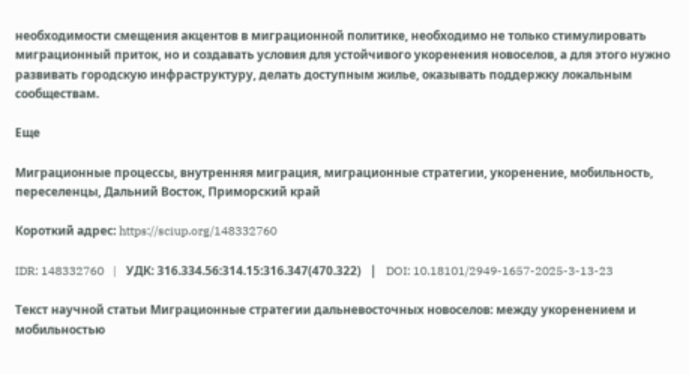необходимости смещения акцентов в миграционной политике, необходимо не только стимулировать миграционный приток, но и создавать условия для устойчивого укоренения новоселов, а для этого нужно развивать городскую инфраструктуру, делать доступным жилье, оказывать поддержку локальным сообществам.

Еще

Миграционные процессы, внутренняя миграция, миграционные стратегии, укоренение, мобильность, переселенцы, Дальний Восток, Приморский край

Короткий адрес: https://sciup.org/148332760

IDR: 148332760   |   УДК: 316.334.56:314.15:316.347(470.322)   |   DOI: 10.18101/2949-1657-2025-3-13-23

Текст научной статьи Миграционные стратегии дальневосточных новоселов: между укоренением и мобильностью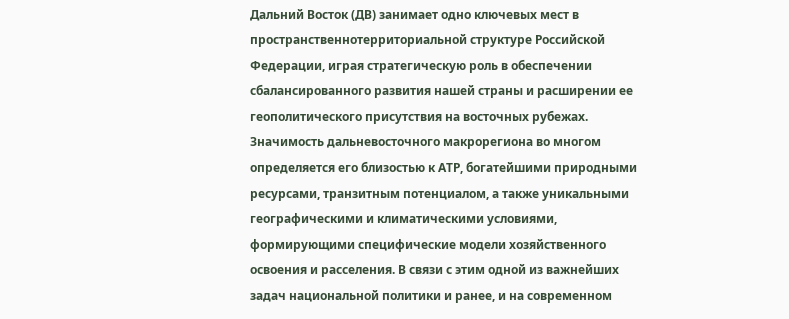Дальний Восток (ДВ) занимает одно ключевых мест в пространственнотерриториальной структуре Российской Федерации, играя стратегическую роль в обеспечении сбалансированного развития нашей страны и расширении ее геополитического присутствия на восточных рубежах. Значимость дальневосточного макрорегиона во многом определяется его близостью к АТР, богатейшими природными ресурсами, транзитным потенциалом, а также уникальными географическими и климатическими условиями, формирующими специфические модели хозяйственного освоения и расселения. В связи с этим одной из важнейших задач национальной политики и ранее, и на современном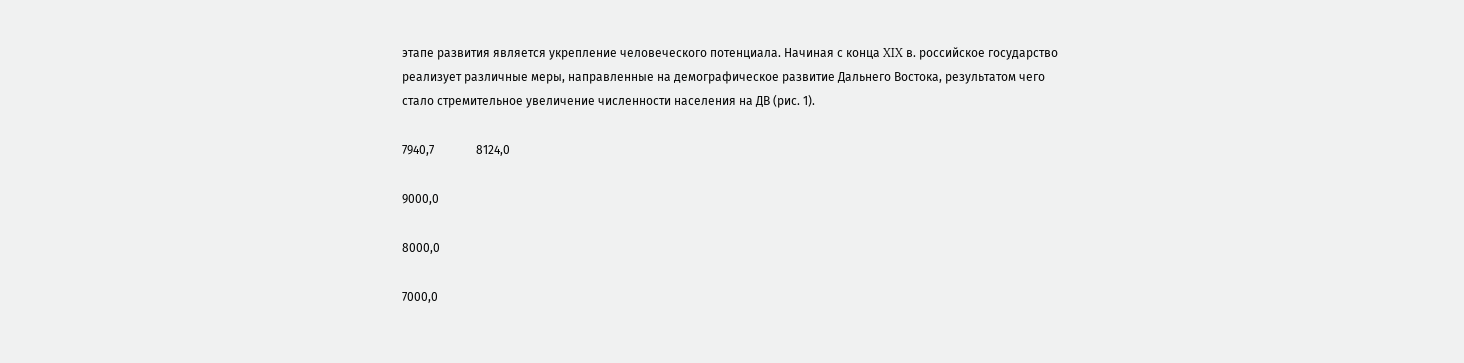этапе развития является укрепление человеческого потенциала. Начиная с конца XIX в. российское государство реализует различные меры, направленные на демографическое развитие Дальнего Востока, результатом чего стало стремительное увеличение численности населения на ДВ (рис. 1).

7940,7              8124,0

9000,0

8000,0

7000,0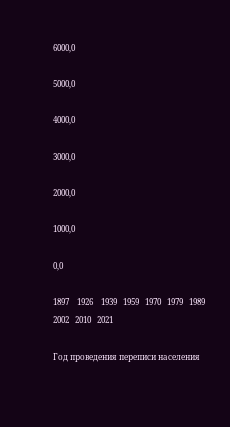6000,0

5000,0

4000,0

3000,0

2000,0

1000,0

0,0

1897    1926    1939   1959   1970   1979   1989   2002   2010   2021

Год проведения переписи населения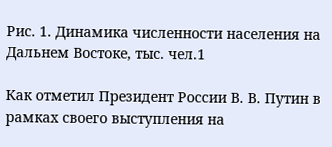Рис. 1. Динамика численности населения на Дальнем Востоке, тыс. чел.1

Как отметил Президент России В. В. Путин в рамках своего выступления на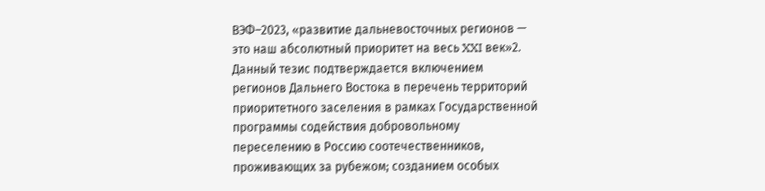ВЭФ–2023, «развитие дальневосточных регионов — это наш абсолютный приоритет на весь XXI век»2. Данный тезис подтверждается включением регионов Дальнего Востока в перечень территорий приоритетного заселения в рамках Государственной программы содействия добровольному переселению в Россию соотечественников, проживающих за рубежом; созданием особых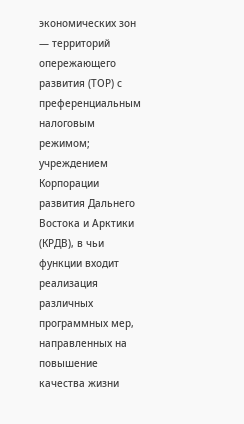экономических зон — территорий опережающего развития (ТОР) с преференциальным налоговым режимом; учреждением Корпорации развития Дальнего Востока и Арктики (КРДВ), в чьи функции входит реализация различных программных мер, направленных на повышение качества жизни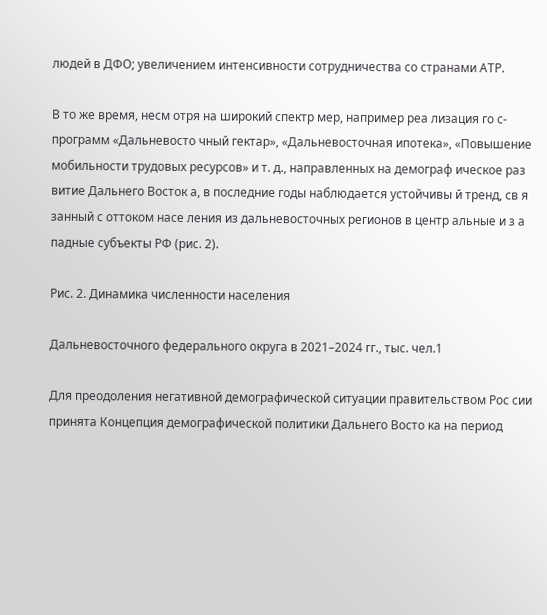людей в ДФО; увеличением интенсивности сотрудничества со странами АТР.

В то же время, несм отря на широкий спектр мер, например реа лизация го с- программ «Дальневосто чный гектар», «Дальневосточная ипотека», «Повышение мобильности трудовых ресурсов» и т. д., направленных на демограф ическое раз витие Дальнего Восток а, в последние годы наблюдается устойчивы й тренд, св я занный с оттоком насе ления из дальневосточных регионов в центр альные и з а падные субъекты РФ (рис. 2).

Рис. 2. Динамика численности населения

Дальневосточного федерального округа в 2021–2024 гг., тыс. чел.1

Для преодоления негативной демографической ситуации правительством Рос сии принята Концепция демографической политики Дальнего Восто ка на период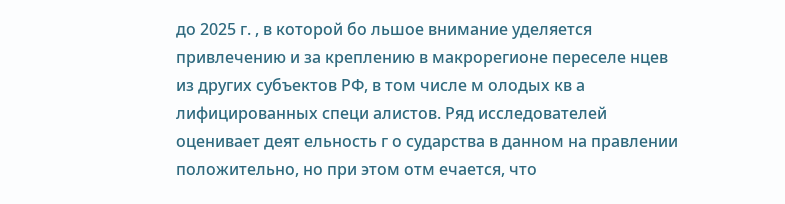до 2025 г. , в которой бо льшое внимание уделяется привлечению и за креплению в макрорегионе переселе нцев из других субъектов РФ, в том числе м олодых кв а лифицированных специ алистов. Ряд исследователей оценивает деят ельность г о сударства в данном на правлении положительно, но при этом отм ечается, что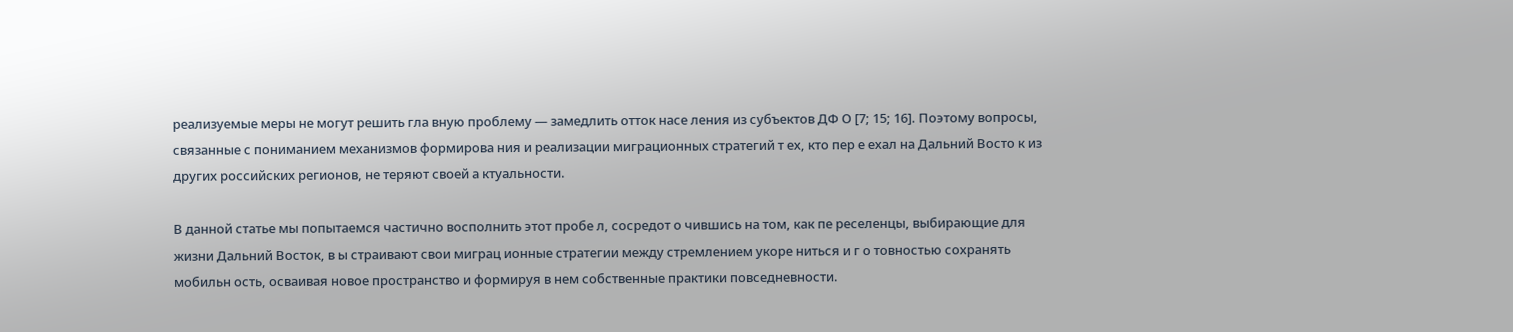реализуемые меры не могут решить гла вную проблему — замедлить отток насе ления из субъектов ДФ О [7; 15; 16]. Поэтому вопросы, связанные с пониманием механизмов формирова ния и реализации миграционных стратегий т ех, кто пер е ехал на Дальний Восто к из других российских регионов, не теряют своей а ктуальности.

В данной статье мы попытаемся частично восполнить этот пробе л, сосредот о чившись на том, как пе реселенцы, выбирающие для жизни Дальний Восток, в ы страивают свои миграц ионные стратегии между стремлением укоре ниться и г о товностью сохранять мобильн ость, осваивая новое пространство и формируя в нем собственные практики повседневности.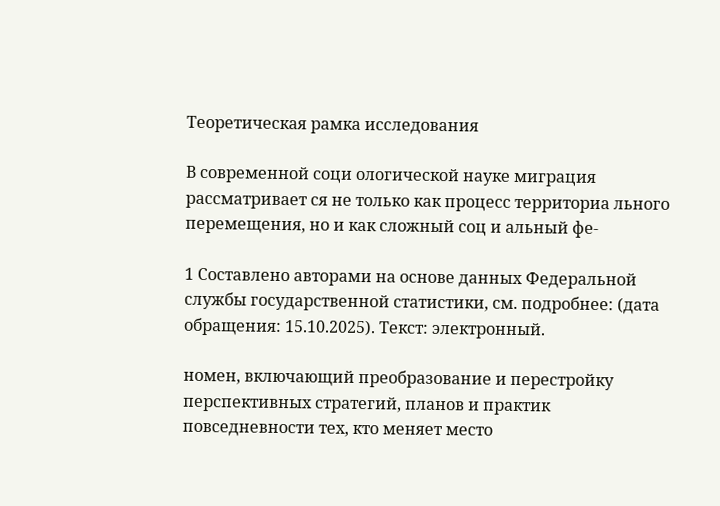Теоретическая рамка исследования

В современной соци ологической науке миграция рассматривает ся не только как процесс территориа льного перемещения, но и как сложный соц и альный фе-

1 Составлено авторами на основе данных Федеральной службы государственной статистики, см. подробнее: (дата обращения: 15.10.2025). Текст: электронный.

номен, включающий преобразование и перестройку перспективных стратегий, планов и практик повседневности тех, кто меняет место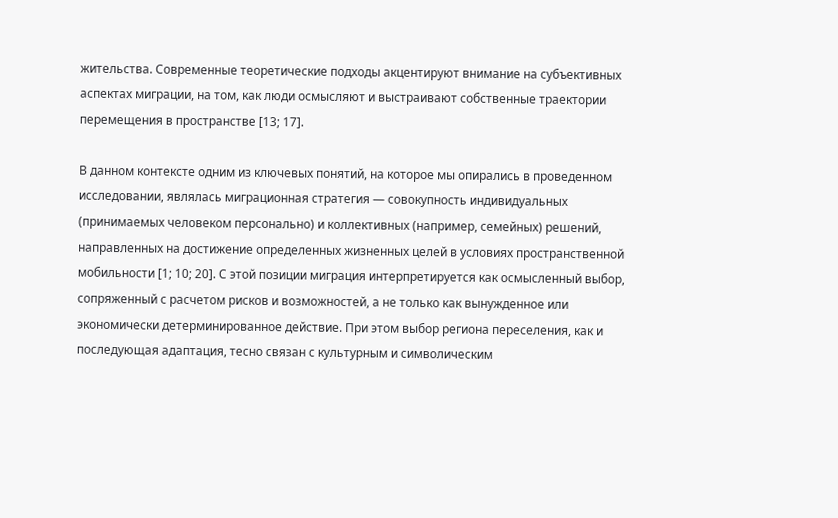жительства. Современные теоретические подходы акцентируют внимание на субъективных аспектах миграции, на том, как люди осмысляют и выстраивают собственные траектории перемещения в пространстве [13; 17].

В данном контексте одним из ключевых понятий, на которое мы опирались в проведенном исследовании, являлась миграционная стратегия — совокупность индивидуальных (принимаемых человеком персонально) и коллективных (например, семейных) решений, направленных на достижение определенных жизненных целей в условиях пространственной мобильности [1; 10; 20]. С этой позиции миграция интерпретируется как осмысленный выбор, сопряженный с расчетом рисков и возможностей, а не только как вынужденное или экономически детерминированное действие. При этом выбор региона переселения, как и последующая адаптация, тесно связан с культурным и символическим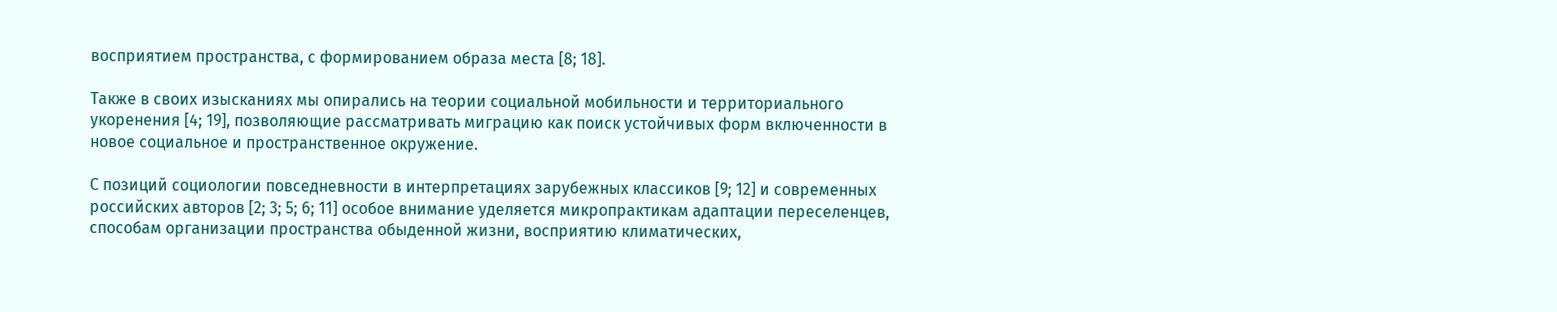восприятием пространства, с формированием образа места [8; 18].

Также в своих изысканиях мы опирались на теории социальной мобильности и территориального укоренения [4; 19], позволяющие рассматривать миграцию как поиск устойчивых форм включенности в новое социальное и пространственное окружение.

С позиций социологии повседневности в интерпретациях зарубежных классиков [9; 12] и современных российских авторов [2; 3; 5; 6; 11] особое внимание уделяется микропрактикам адаптации переселенцев, способам организации пространства обыденной жизни, восприятию климатических,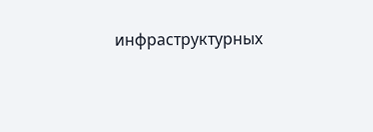инфраструктурных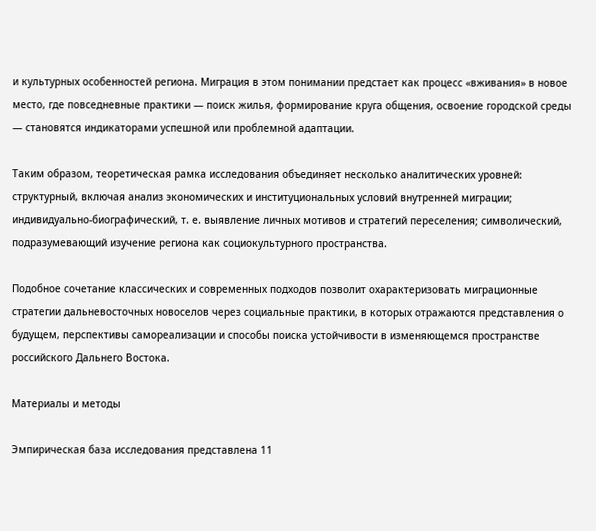и культурных особенностей региона. Миграция в этом понимании предстает как процесс «вживания» в новое место, где повседневные практики — поиск жилья, формирование круга общения, освоение городской среды — становятся индикаторами успешной или проблемной адаптации.

Таким образом, теоретическая рамка исследования объединяет несколько аналитических уровней: структурный, включая анализ экономических и институциональных условий внутренней миграции; индивидуально-биографический, т. е. выявление личных мотивов и стратегий переселения; символический, подразумевающий изучение региона как социокультурного пространства.

Подобное сочетание классических и современных подходов позволит охарактеризовать миграционные стратегии дальневосточных новоселов через социальные практики, в которых отражаются представления о будущем, перспективы самореализации и способы поиска устойчивости в изменяющемся пространстве российского Дальнего Востока.

Материалы и методы

Эмпирическая база исследования представлена 11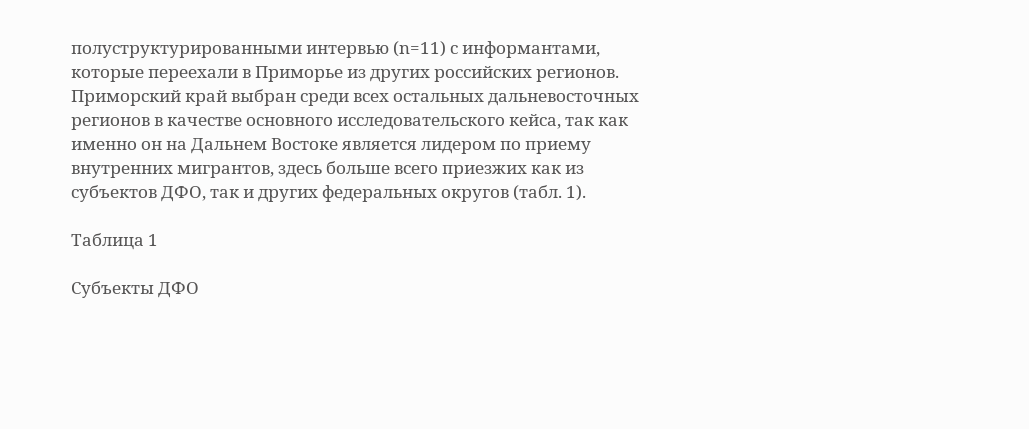полуструктурированными интервью (n=11) с информантами, которые переехали в Приморье из других российских регионов. Приморский край выбран среди всех остальных дальневосточных регионов в качестве основного исследовательского кейса, так как именно он на Дальнем Востоке является лидером по приему внутренних мигрантов, здесь больше всего приезжих как из субъектов ДФО, так и других федеральных округов (табл. 1).

Таблица 1

Субъекты ДФО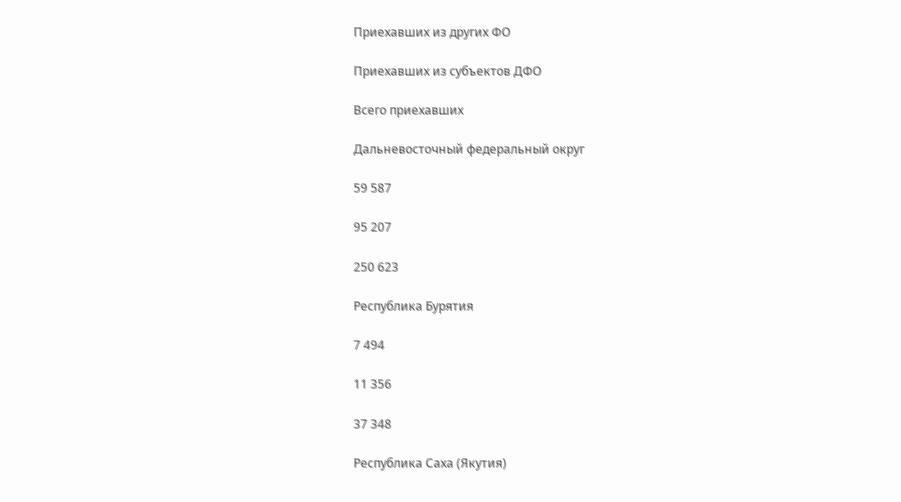Приехавших из других ФО

Приехавших из субъектов ДФО

Всего приехавших

Дальневосточный федеральный округ

59 587

95 207

250 623

Республика Бурятия

7 494

11 356

37 348

Республика Саха (Якутия)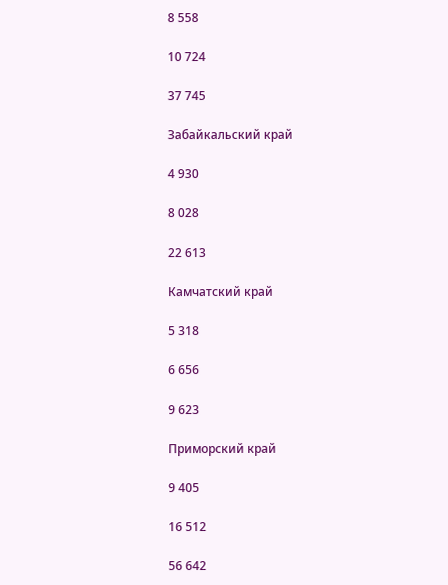8 558

10 724

37 745

Забайкальский край

4 930

8 028

22 613

Камчатский край

5 318

6 656

9 623

Приморский край

9 405

16 512

56 642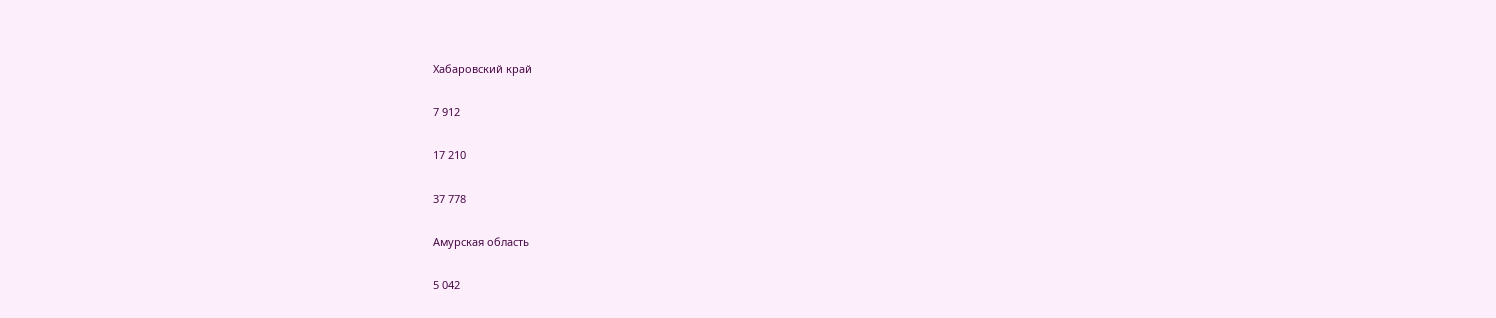Хабаровский край

7 912

17 210

37 778

Амурская область

5 042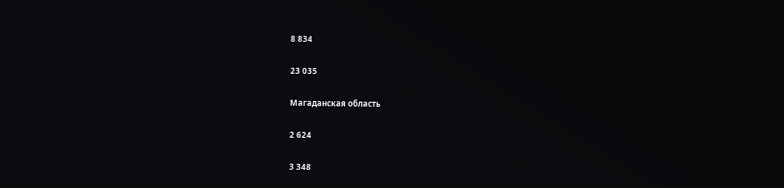8 834

23 035

Магаданская область

2 624

3 348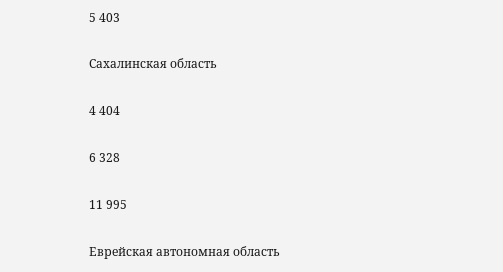5 403

Сахалинская область

4 404

6 328

11 995

Еврейская автономная область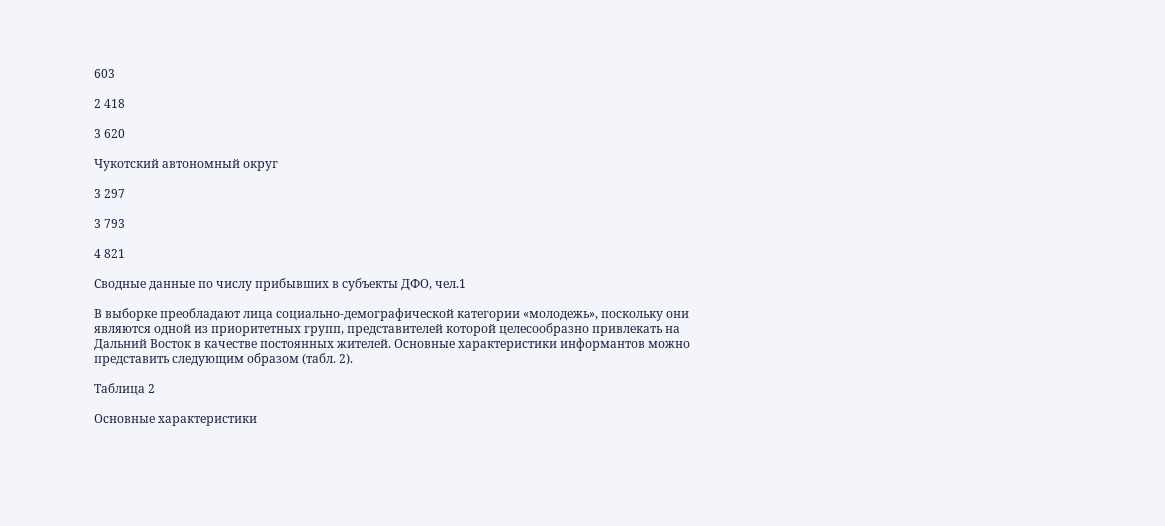603

2 418

3 620

Чукотский автономный округ

3 297

3 793

4 821

Сводные данные по числу прибывших в субъекты ДФО, чел.1

В выборке преобладают лица социально-демографической категории «молодежь», поскольку они являются одной из приоритетных групп, представителей которой целесообразно привлекать на Дальний Восток в качестве постоянных жителей. Основные характеристики информантов можно представить следующим образом (табл. 2).

Таблица 2

Основные характеристики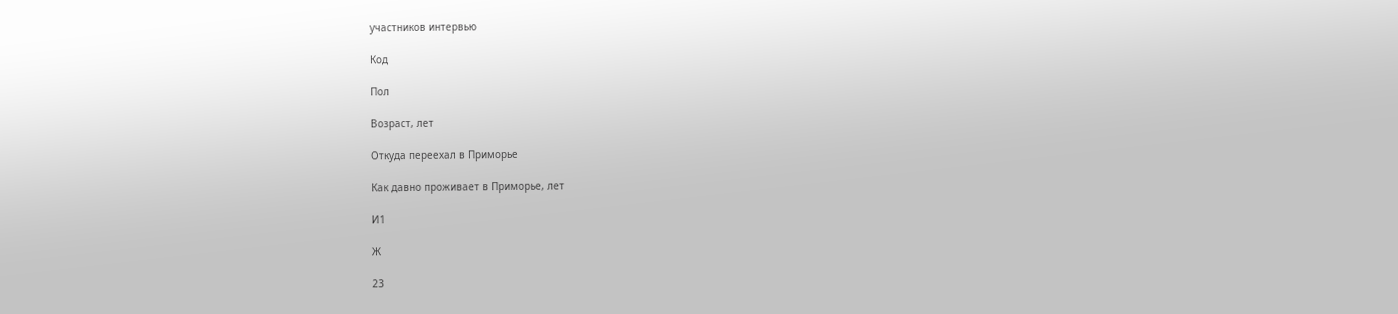участников интервью

Код

Пол

Возраст, лет

Откуда переехал в Приморье

Как давно проживает в Приморье, лет

И1

Ж

23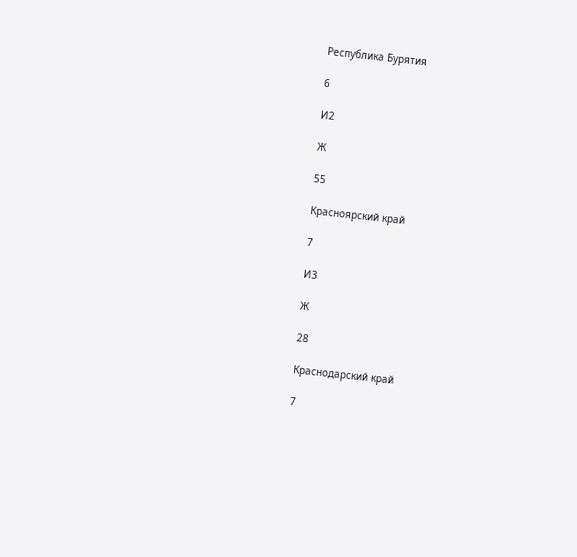Республика Бурятия

6

И2

Ж

55

Красноярский край

7

И3

Ж

28

Краснодарский край

7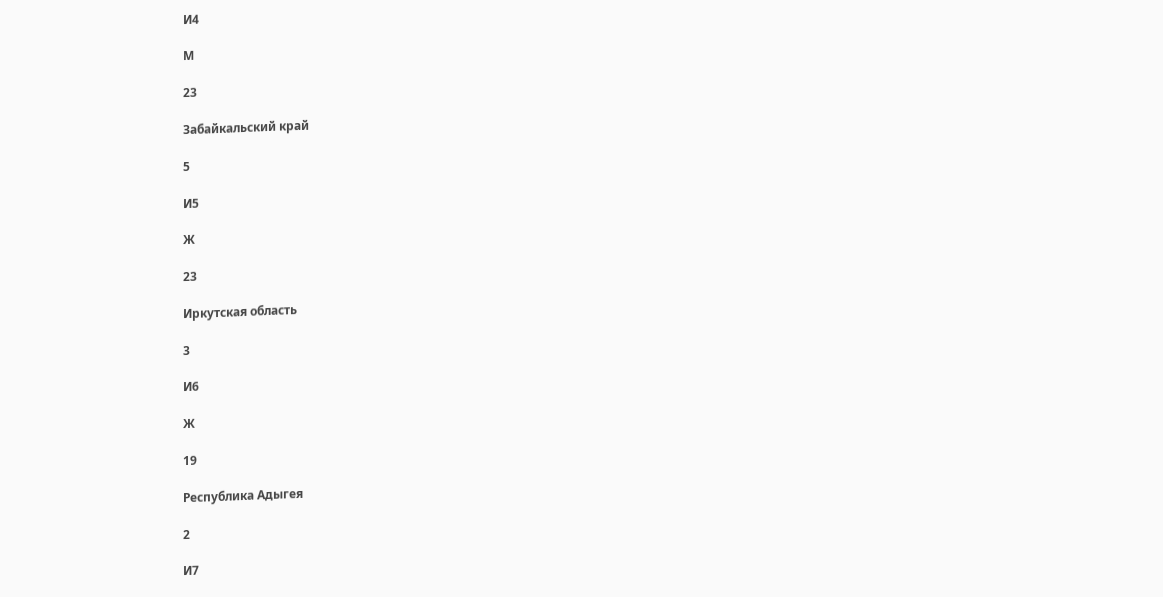И4

М

23

Забайкальский край

5

И5

Ж

23

Иркутская область

3

И6

Ж

19

Республика Адыгея

2

И7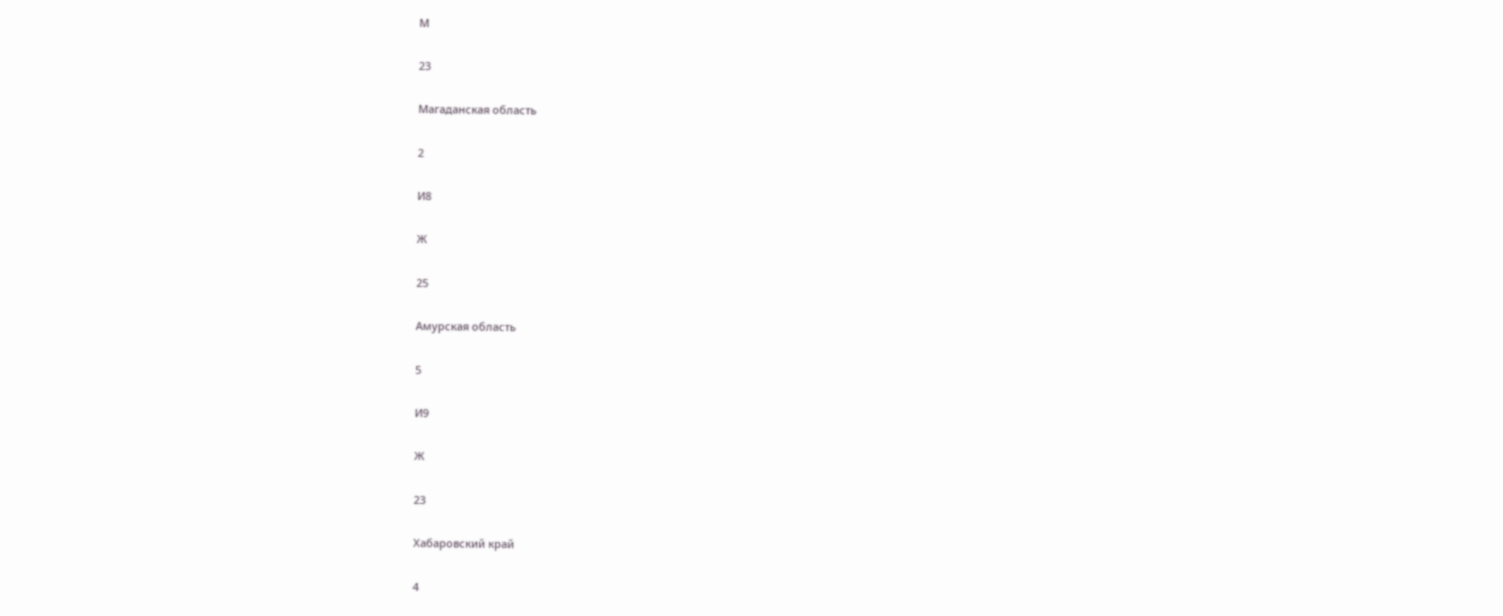М

23

Магаданская область

2

И8

Ж

25

Амурская область

5

И9

Ж

23

Хабаровский край

4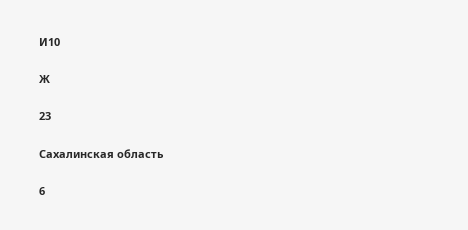И10

Ж

23

Сахалинская область

6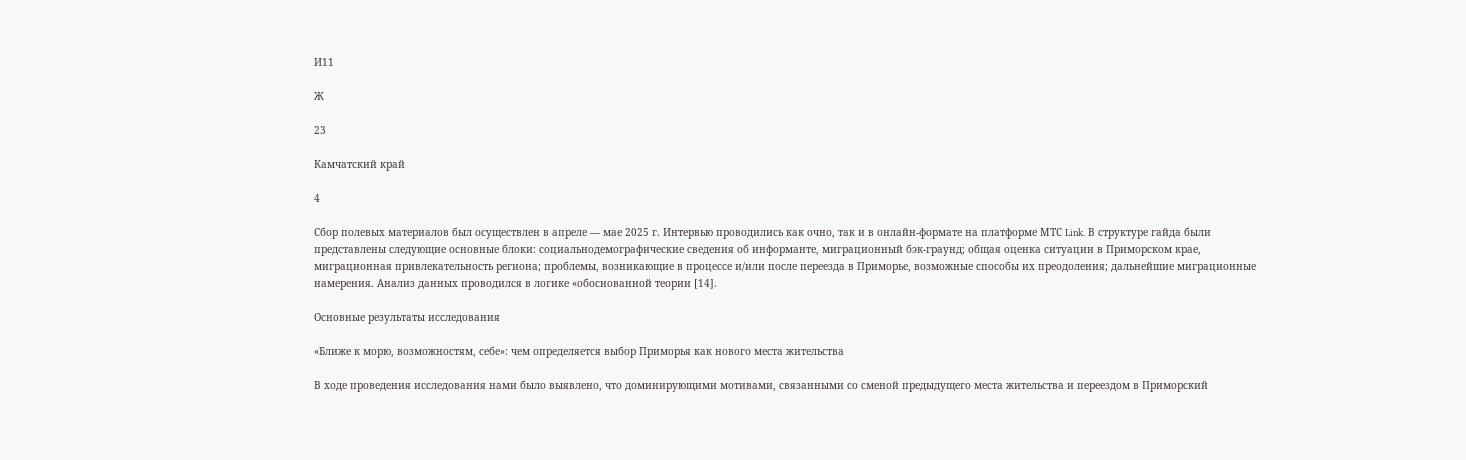И11

Ж

23

Камчатский край

4

Сбор полевых материалов был осуществлен в апреле — мае 2025 г. Интервью проводились как очно, так и в онлайн-формате на платформе МТС Link. В структуре гайда были представлены следующие основные блоки: социальнодемографические сведения об информанте, миграционный бэк-граунд; общая оценка ситуации в Приморском крае, миграционная привлекательность региона; проблемы, возникающие в процессе и/или после переезда в Приморье, возможные способы их преодоления; дальнейшие миграционные намерения. Анализ данных проводился в логике «обоснованной теории [14].

Основные результаты исследования

«Ближе к морю, возможностям, себе»: чем определяется выбор Приморья как нового места жительства

В ходе проведения исследования нами было выявлено, что доминирующими мотивами, связанными со сменой предыдущего места жительства и переездом в Приморский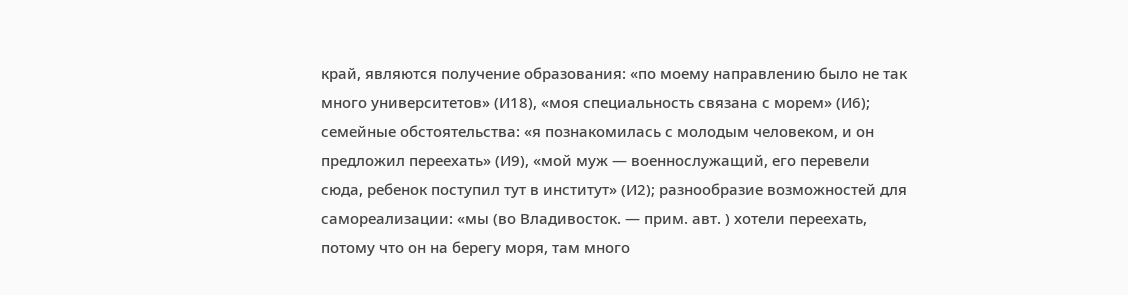край, являются получение образования: «по моему направлению было не так много университетов» (И18), «моя специальность связана с морем» (И6); семейные обстоятельства: «я познакомилась с молодым человеком, и он предложил переехать» (И9), «мой муж — военнослужащий, его перевели сюда, ребенок поступил тут в институт» (И2); разнообразие возможностей для самореализации: «мы (во Владивосток. — прим. авт. ) хотели переехать, потому что он на берегу моря, там много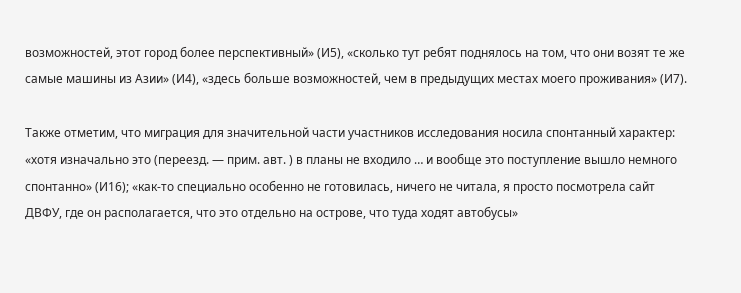возможностей, этот город более перспективный» (И5), «сколько тут ребят поднялось на том, что они возят те же самые машины из Азии» (И4), «здесь больше возможностей, чем в предыдущих местах моего проживания» (И7).

Также отметим, что миграция для значительной части участников исследования носила спонтанный характер: «хотя изначально это (переезд. — прим. авт. ) в планы не входило … и вообще это поступление вышло немного спонтанно» (И16); «как-то специально особенно не готовилась, ничего не читала, я просто посмотрела сайт ДВФУ, где он располагается, что это отдельно на острове, что туда ходят автобусы»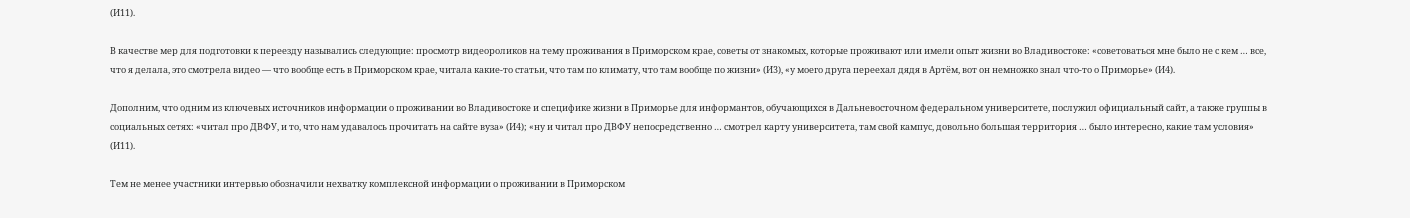(И11).

В качестве мер для подготовки к переезду назывались следующие: просмотр видеороликов на тему проживания в Приморском крае, советы от знакомых, которые проживают или имели опыт жизни во Владивостоке: «советоваться мне было не с кем … все, что я делала, это смотрела видео — что вообще есть в Приморском крае, читала какие-то статьи, что там по климату, что там вообще по жизни» (И3), «у моего друга переехал дядя в Артём, вот он немножко знал что-то о Приморье» (И4).

Дополним, что одним из ключевых источников информации о проживании во Владивостоке и специфике жизни в Приморье для информантов, обучающихся в Дальневосточном федеральном университете, послужил официальный сайт, а также группы в социальных сетях: «читал про ДВФУ, и то, что нам удавалось прочитать на сайте вуза» (И4); «ну и читал про ДВФУ непосредственно … смотрел карту университета, там свой кампус, довольно большая территория … было интересно, какие там условия» (И11).

Тем не менее участники интервью обозначили нехватку комплексной информации о проживании в Приморском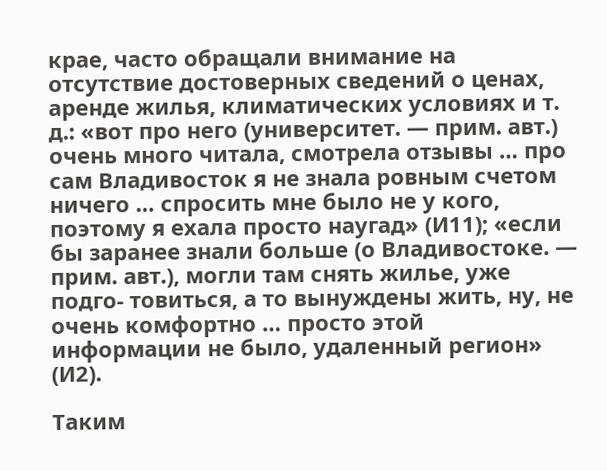крае, часто обращали внимание на отсутствие достоверных сведений о ценах, аренде жилья, климатических условиях и т. д.: «вот про него (университет. — прим. авт.) очень много читала, смотрела отзывы … про сам Владивосток я не знала ровным счетом ничего … спросить мне было не у кого, поэтому я ехала просто наугад» (И11); «если бы заранее знали больше (о Владивостоке. — прим. авт.), могли там снять жилье, уже подго- товиться, а то вынуждены жить, ну, не очень комфортно … просто этой информации не было, удаленный регион» (И2).

Таким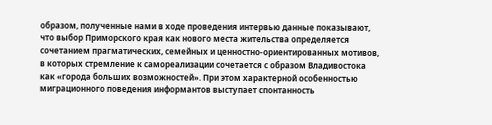образом, полученные нами в ходе проведения интервью данные показывают, что выбор Приморского края как нового места жительства определяется сочетанием прагматических, семейных и ценностно-ориентированных мотивов, в которых стремление к самореализации сочетается с образом Владивостока как «города больших возможностей». При этом характерной особенностью миграционного поведения информантов выступает спонтанность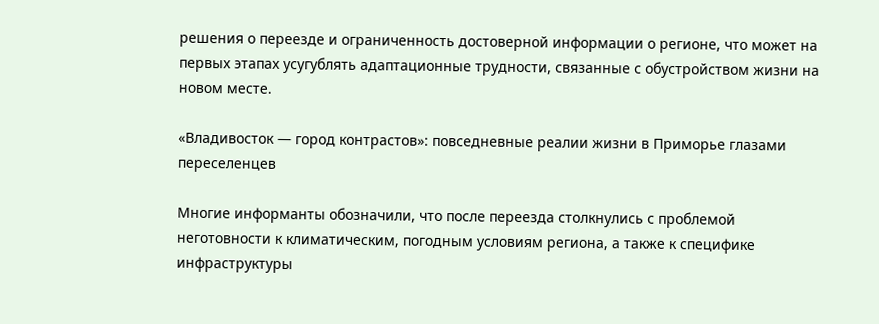решения о переезде и ограниченность достоверной информации о регионе, что может на первых этапах усугублять адаптационные трудности, связанные с обустройством жизни на новом месте.

«Владивосток — город контрастов»: повседневные реалии жизни в Приморье глазами переселенцев

Многие информанты обозначили, что после переезда столкнулись с проблемой неготовности к климатическим, погодным условиям региона, а также к специфике инфраструктуры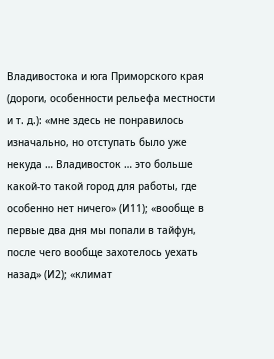Владивостока и юга Приморского края (дороги, особенности рельефа местности и т. д.): «мне здесь не понравилось изначально, но отступать было уже некуда … Владивосток … это больше какой-то такой город для работы, где особенно нет ничего» (И11); «вообще в первые два дня мы попали в тайфун, после чего вообще захотелось уехать назад» (И2); «климат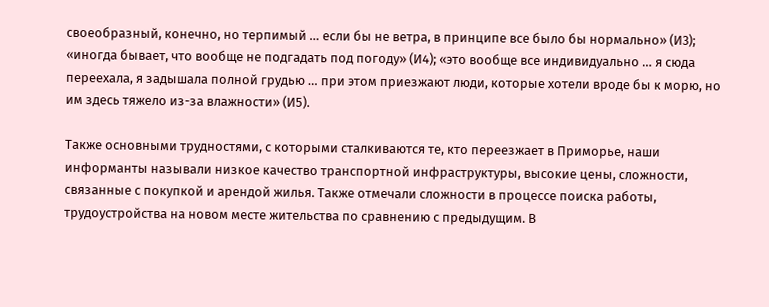своеобразный, конечно, но терпимый … если бы не ветра, в принципе все было бы нормально» (И3); «иногда бывает, что вообще не подгадать под погоду» (И4); «это вообще все индивидуально … я сюда переехала, я задышала полной грудью … при этом приезжают люди, которые хотели вроде бы к морю, но им здесь тяжело из-за влажности» (И5).

Также основными трудностями, с которыми сталкиваются те, кто переезжает в Приморье, наши информанты называли низкое качество транспортной инфраструктуры, высокие цены, сложности, связанные с покупкой и арендой жилья. Также отмечали сложности в процессе поиска работы, трудоустройства на новом месте жительства по сравнению с предыдущим. В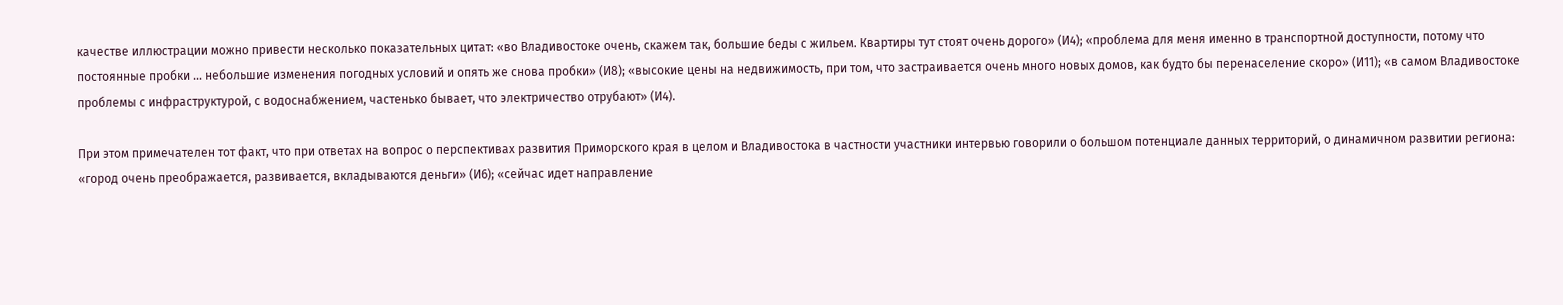качестве иллюстрации можно привести несколько показательных цитат: «во Владивостоке очень, скажем так, большие беды с жильем. Квартиры тут стоят очень дорого» (И4); «проблема для меня именно в транспортной доступности, потому что постоянные пробки … небольшие изменения погодных условий и опять же снова пробки» (И8); «высокие цены на недвижимость, при том, что застраивается очень много новых домов, как будто бы перенаселение скоро» (И11); «в самом Владивостоке проблемы с инфраструктурой, с водоснабжением, частенько бывает, что электричество отрубают» (И4).

При этом примечателен тот факт, что при ответах на вопрос о перспективах развития Приморского края в целом и Владивостока в частности участники интервью говорили о большом потенциале данных территорий, о динамичном развитии региона: «город очень преображается, развивается, вкладываются деньги» (И6); «сейчас идет направление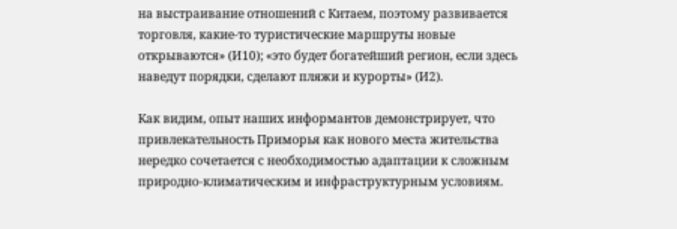на выстраивание отношений с Китаем, поэтому развивается торговля, какие-то туристические маршруты новые открываются» (И10); «это будет богатейший регион, если здесь наведут порядки, сделают пляжи и курорты» (И2).

Как видим, опыт наших информантов демонстрирует, что привлекательность Приморья как нового места жительства нередко сочетается с необходимостью адаптации к сложным природно-климатическим и инфраструктурным условиям.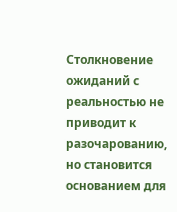Столкновение ожиданий с реальностью не приводит к разочарованию, но становится основанием для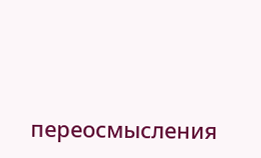переосмысления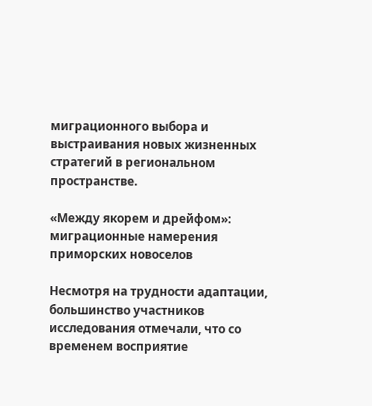миграционного выбора и выстраивания новых жизненных стратегий в региональном пространстве.

«Между якорем и дрейфом»: миграционные намерения приморских новоселов

Несмотря на трудности адаптации, большинство участников исследования отмечали, что со временем восприятие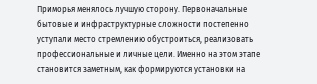Приморья менялось лучшую сторону. Первоначальные бытовые и инфраструктурные сложности постепенно уступали место стремлению обустроиться, реализовать профессиональные и личные цели. Именно на этом этапе становится заметным, как формируются установки на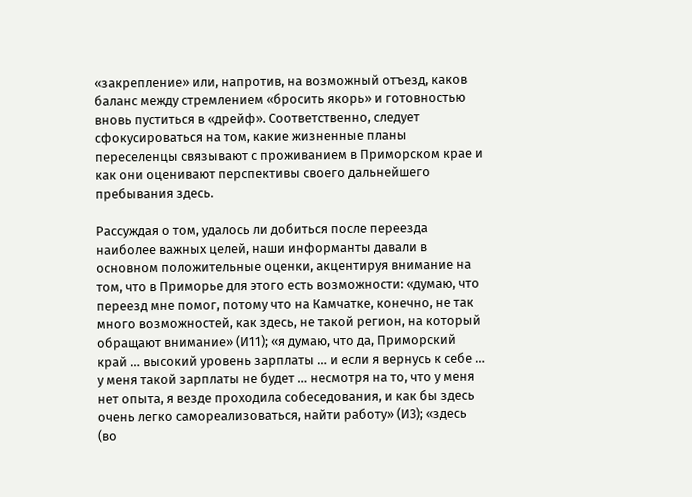«закрепление» или, напротив, на возможный отъезд, каков баланс между стремлением «бросить якорь» и готовностью вновь пуститься в «дрейф». Соответственно, следует сфокусироваться на том, какие жизненные планы переселенцы связывают с проживанием в Приморском крае и как они оценивают перспективы своего дальнейшего пребывания здесь.

Рассуждая о том, удалось ли добиться после переезда наиболее важных целей, наши информанты давали в основном положительные оценки, акцентируя внимание на том, что в Приморье для этого есть возможности: «думаю, что переезд мне помог, потому что на Камчатке, конечно, не так много возможностей, как здесь, не такой регион, на который обращают внимание» (И11); «я думаю, что да, Приморский край … высокий уровень зарплаты … и если я вернусь к себе … у меня такой зарплаты не будет … несмотря на то, что у меня нет опыта, я везде проходила собеседования, и как бы здесь очень легко самореализоваться, найти работу» (И3); «здесь (во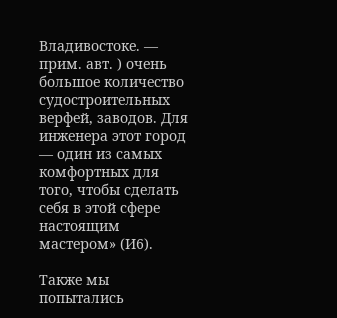Владивостоке. — прим. авт. ) очень большое количество судостроительных верфей, заводов. Для инженера этот город — один из самых комфортных для того, чтобы сделать себя в этой сфере настоящим мастером» (И6).

Также мы попытались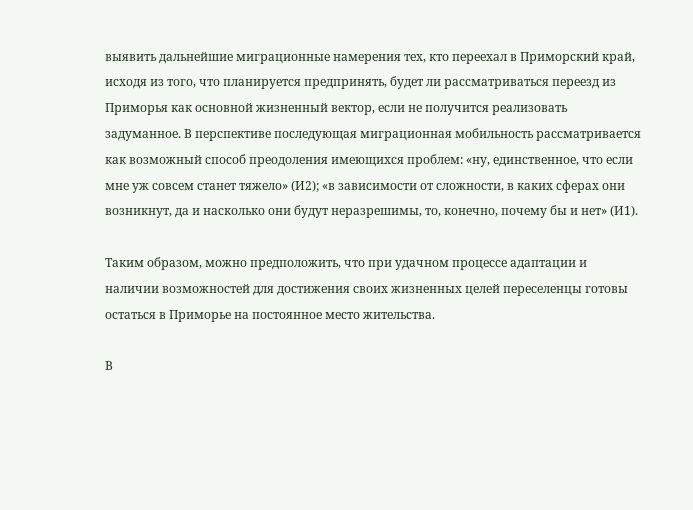выявить дальнейшие миграционные намерения тех, кто переехал в Приморский край, исходя из того, что планируется предпринять, будет ли рассматриваться переезд из Приморья как основной жизненный вектор, если не получится реализовать задуманное. В перспективе последующая миграционная мобильность рассматривается как возможный способ преодоления имеющихся проблем: «ну, единственное, что если мне уж совсем станет тяжело» (И2); «в зависимости от сложности, в каких сферах они возникнут, да и насколько они будут неразрешимы, то, конечно, почему бы и нет» (И1).

Таким образом, можно предположить, что при удачном процессе адаптации и наличии возможностей для достижения своих жизненных целей переселенцы готовы остаться в Приморье на постоянное место жительства.

В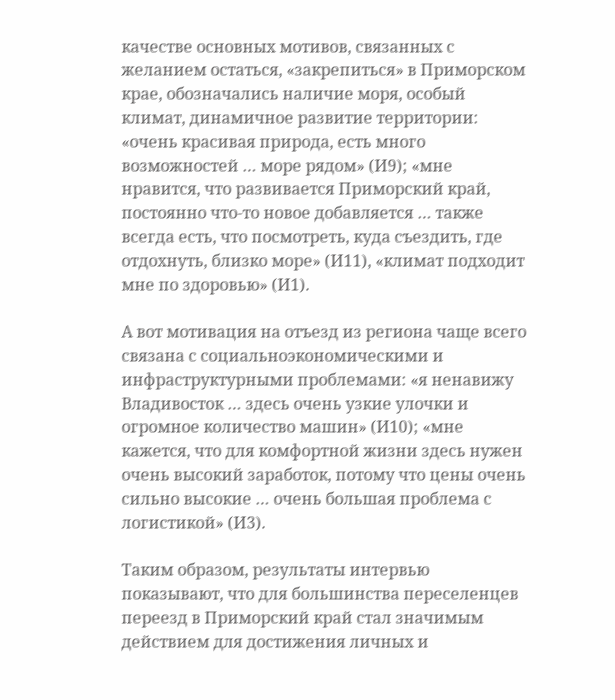качестве основных мотивов, связанных с желанием остаться, «закрепиться» в Приморском крае, обозначались наличие моря, особый климат, динамичное развитие территории: «очень красивая природа, есть много возможностей … море рядом» (И9); «мне нравится, что развивается Приморский край, постоянно что-то новое добавляется … также всегда есть, что посмотреть, куда съездить, где отдохнуть, близко море» (И11), «климат подходит мне по здоровью» (И1).

А вот мотивация на отъезд из региона чаще всего связана с социальноэкономическими и инфраструктурными проблемами: «я ненавижу Владивосток … здесь очень узкие улочки и огромное количество машин» (И10); «мне кажется, что для комфортной жизни здесь нужен очень высокий заработок, потому что цены очень сильно высокие … очень большая проблема с логистикой» (И3).

Таким образом, результаты интервью показывают, что для большинства переселенцев переезд в Приморский край стал значимым действием для достижения личных и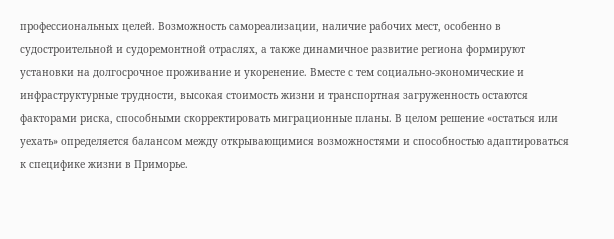профессиональных целей. Возможность самореализации, наличие рабочих мест, особенно в судостроительной и судоремонтной отраслях, а также динамичное развитие региона формируют установки на долгосрочное проживание и укоренение. Вместе с тем социально-экономические и инфраструктурные трудности, высокая стоимость жизни и транспортная загруженность остаются факторами риска, способными скорректировать миграционные планы. В целом решение «остаться или уехать» определяется балансом между открывающимися возможностями и способностью адаптироваться к специфике жизни в Приморье.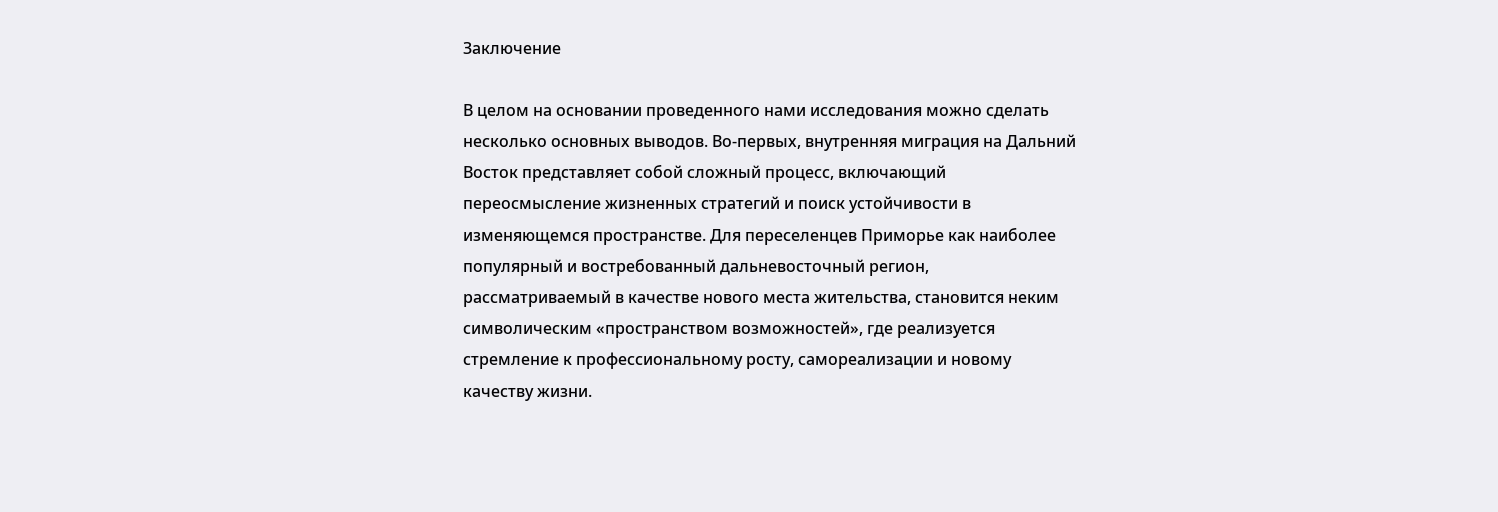Заключение

В целом на основании проведенного нами исследования можно сделать несколько основных выводов. Во-первых, внутренняя миграция на Дальний Восток представляет собой сложный процесс, включающий переосмысление жизненных стратегий и поиск устойчивости в изменяющемся пространстве. Для переселенцев Приморье как наиболее популярный и востребованный дальневосточный регион, рассматриваемый в качестве нового места жительства, становится неким символическим «пространством возможностей», где реализуется стремление к профессиональному росту, самореализации и новому качеству жизни.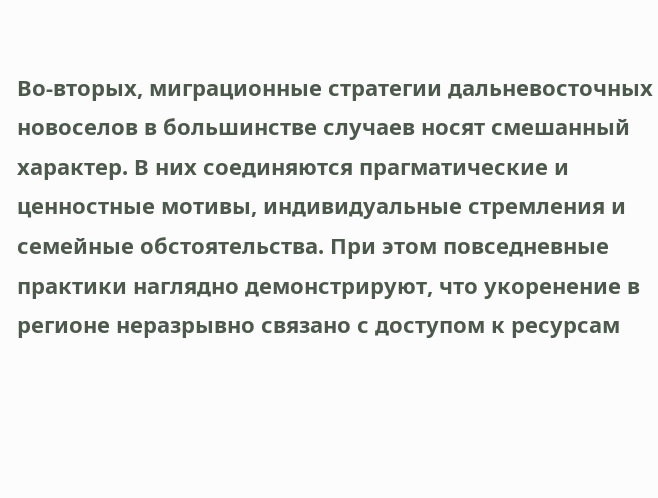Во-вторых, миграционные стратегии дальневосточных новоселов в большинстве случаев носят смешанный характер. В них соединяются прагматические и ценностные мотивы, индивидуальные стремления и семейные обстоятельства. При этом повседневные практики наглядно демонстрируют, что укоренение в регионе неразрывно связано с доступом к ресурсам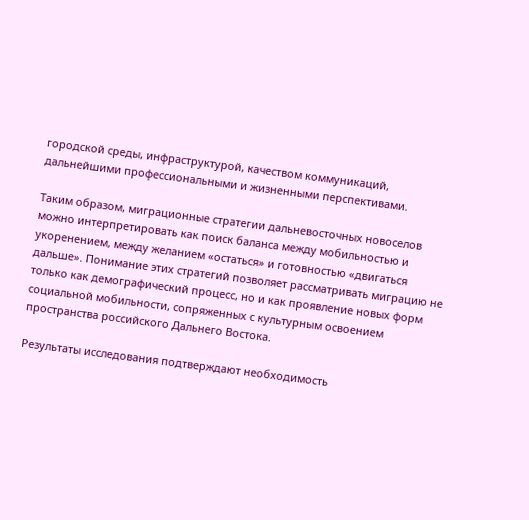городской среды, инфраструктурой, качеством коммуникаций, дальнейшими профессиональными и жизненными перспективами.

Таким образом, миграционные стратегии дальневосточных новоселов можно интерпретировать как поиск баланса между мобильностью и укоренением, между желанием «остаться» и готовностью «двигаться дальше». Понимание этих стратегий позволяет рассматривать миграцию не только как демографический процесс, но и как проявление новых форм социальной мобильности, сопряженных с культурным освоением пространства российского Дальнего Востока.

Результаты исследования подтверждают необходимость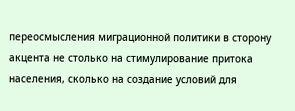переосмысления миграционной политики в сторону акцента не столько на стимулирование притока населения, сколько на создание условий для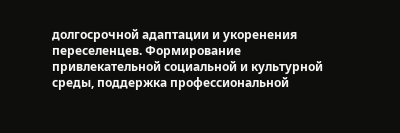долгосрочной адаптации и укоренения переселенцев. Формирование привлекательной социальной и культурной среды, поддержка профессиональной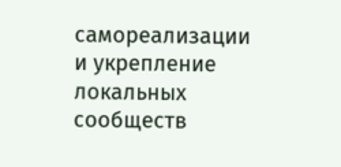самореализации и укрепление локальных сообществ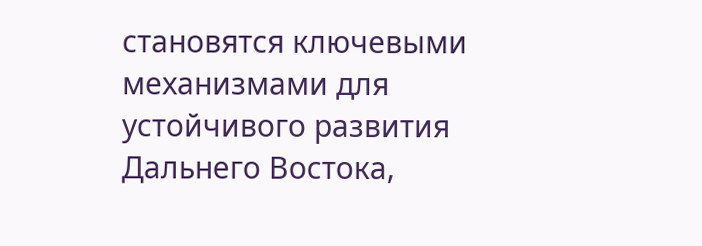становятся ключевыми механизмами для устойчивого развития Дальнего Востока,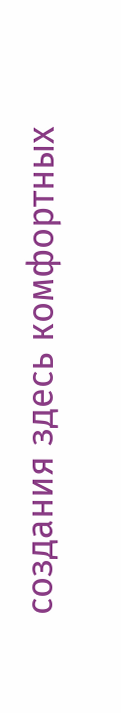создания здесь комфортных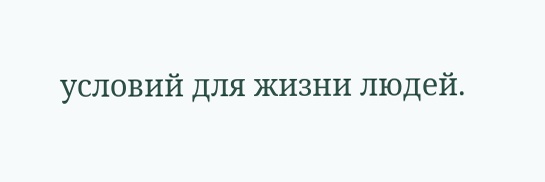условий для жизни людей.